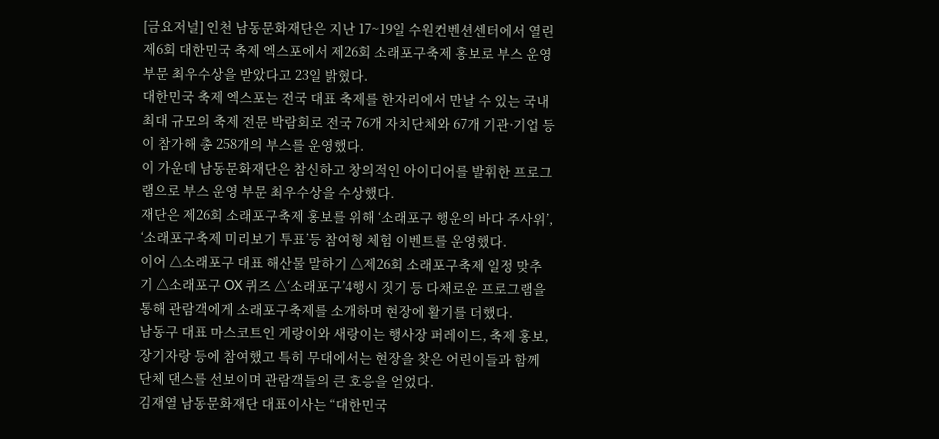[금요저널] 인천 남동문화재단은 지난 17~19일 수원컨벤션센터에서 열린 제6회 대한민국 축제 엑스포에서 제26회 소래포구축제 홍보로 부스 운영 부문 최우수상을 받았다고 23일 밝혔다.
대한민국 축제 엑스포는 전국 대표 축제를 한자리에서 만날 수 있는 국내 최대 규모의 축제 전문 박람회로 전국 76개 자치단체와 67개 기관·기업 등이 참가해 총 258개의 부스를 운영했다.
이 가운데 남동문화재단은 참신하고 창의적인 아이디어를 발휘한 프로그램으로 부스 운영 부문 최우수상을 수상했다.
재단은 제26회 소래포구축제 홍보를 위해 ‘소래포구 행운의 바다 주사위’, ‘소래포구축제 미리보기 투표’등 참여형 체험 이벤트를 운영했다.
이어 △소래포구 대표 해산물 말하기 △제26회 소래포구축제 일정 맞추기 △소래포구 OX 퀴즈 △‘소래포구’4행시 짓기 등 다채로운 프로그램을 통해 관람객에게 소래포구축제를 소개하며 현장에 활기를 더했다.
남동구 대표 마스코트인 게랑이와 새랑이는 행사장 퍼레이드, 축제 홍보, 장기자랑 등에 참여했고 특히 무대에서는 현장을 찾은 어린이들과 함께 단체 댄스를 선보이며 관람객들의 큰 호응을 얻었다.
김재열 남동문화재단 대표이사는 “대한민국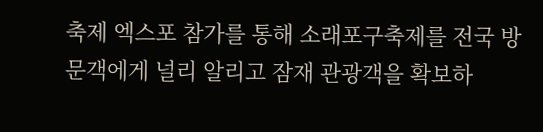축제 엑스포 참가를 통해 소래포구축제를 전국 방문객에게 널리 알리고 잠재 관광객을 확보하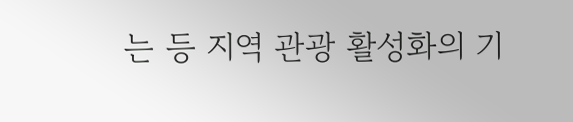는 등 지역 관광 활성화의 기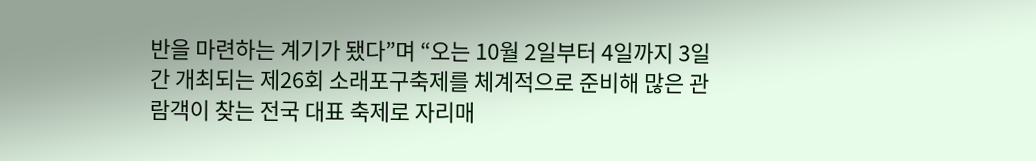반을 마련하는 계기가 됐다”며 “오는 10월 2일부터 4일까지 3일간 개최되는 제26회 소래포구축제를 체계적으로 준비해 많은 관람객이 찾는 전국 대표 축제로 자리매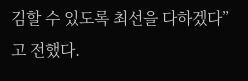김할 수 있도록 최선을 다하겠다”고 전했다.